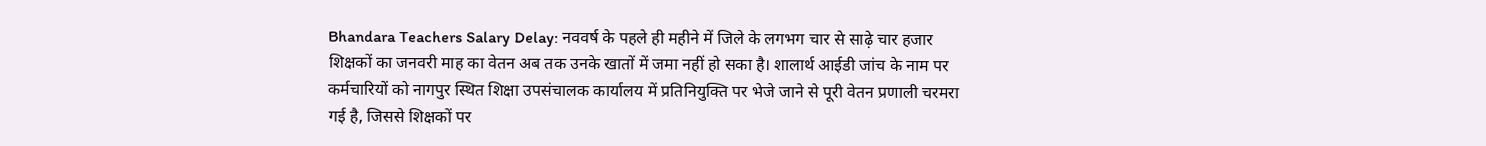Bhandara Teachers Salary Delay: नववर्ष के पहले ही महीने में जिले के लगभग चार से साढ़े चार हजार शिक्षकों का जनवरी माह का वेतन अब तक उनके खातों में जमा नहीं हो सका है। शालार्थ आईडी जांच के नाम पर कर्मचारियों को नागपुर स्थित शिक्षा उपसंचालक कार्यालय में प्रतिनियुक्ति पर भेजे जाने से पूरी वेतन प्रणाली चरमरा गई है, जिससे शिक्षकों पर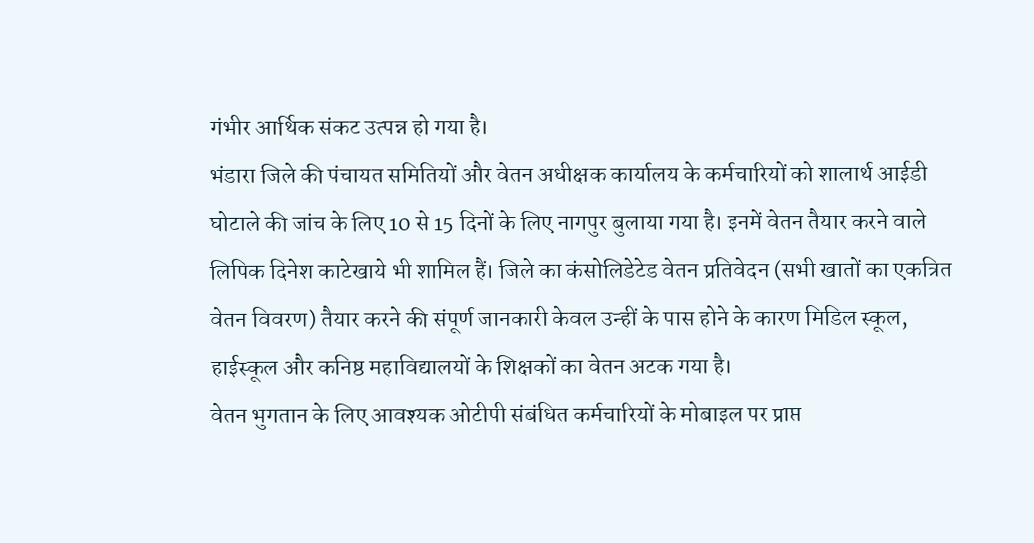गंभीर आर्थिक संकट उत्पन्न हो गया है।
भंडारा जिले की पंचायत समितियों और वेतन अधीक्षक कार्यालय के कर्मचारियों को शालार्थ आईडी घोटाले की जांच के लिए 10 से 15 दिनों के लिए नागपुर बुलाया गया है। इनमें वेतन तैयार करने वाले लिपिक दिनेश काटेखाये भी शामिल हैं। जिले का कंसोलिडेटेड वेतन प्रतिवेदन (सभी खातों का एकत्रित वेतन विवरण) तैयार करने की संपूर्ण जानकारी केवल उन्हीं के पास होने के कारण मिडिल स्कूल, हाईस्कूल और कनिष्ठ महाविद्यालयों के शिक्षकों का वेतन अटक गया है।
वेतन भुगतान के लिए आवश्यक ओटीपी संबंधित कर्मचारियों के मोबाइल पर प्राप्त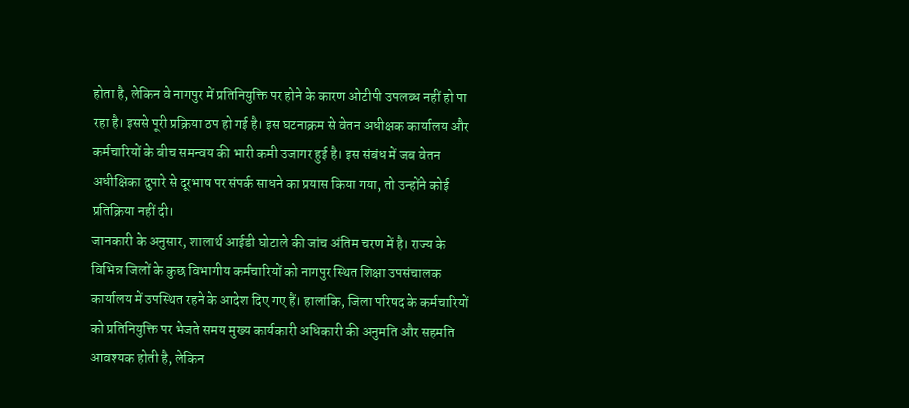होता है, लेकिन वे नागपुर में प्रतिनियुक्ति पर होने के कारण ओटीपी उपलब्ध नहीं हो पा रहा है। इससे पूरी प्रक्रिया ठप हो गई है। इस घटनाक्रम से वेतन अधीक्षक कार्यालय और कर्मचारियों के बीच समन्वय की भारी कमी उजागर हुई है। इस संबंध में जब वेतन अधीक्षिका दुपारे से दूरभाष पर संपर्क साधने का प्रयास किया गया, तो उन्होंने कोई प्रतिक्रिया नहीं दी।
जानकारी के अनुसार, शालार्थ आईडी घोटाले की जांच अंतिम चरण में है। राज्य के विभिन्न जिलों के कुछ विभागीय कर्मचारियों को नागपुर स्थित शिक्षा उपसंचालक कार्यालय में उपस्थित रहने के आदेश दिए गए हैं। हालांकि, जिला परिषद के कर्मचारियों को प्रतिनियुक्ति पर भेजते समय मुख्य कार्यकारी अधिकारी की अनुमति और सहमति आवश्यक होती है, लेकिन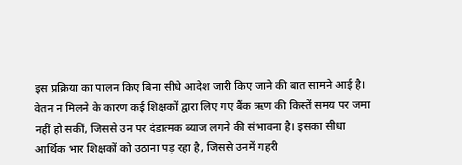इस प्रक्रिया का पालन किए बिना सीधे आदेश जारी किए जाने की बात सामने आई है।
वेतन न मिलने के कारण कई शिक्षकों द्वारा लिए गए बैंक ऋण की किस्तें समय पर जमा नहीं हो सकीं, जिससे उन पर दंडात्मक ब्याज लगने की संभावना है। इसका सीधा आर्थिक भार शिक्षकों को उठाना पड़ रहा है, जिससे उनमें गहरी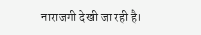नाराजगी देखी जा रही है।